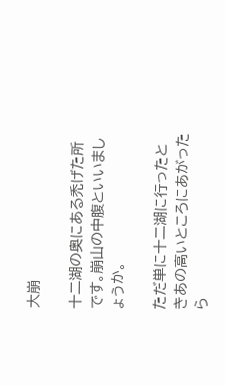大崩

十二湖の奥にある禿げた所です。崩山の中腹といいましょうか。

ただ単に十二湖に行ったときあの高いところにあがったら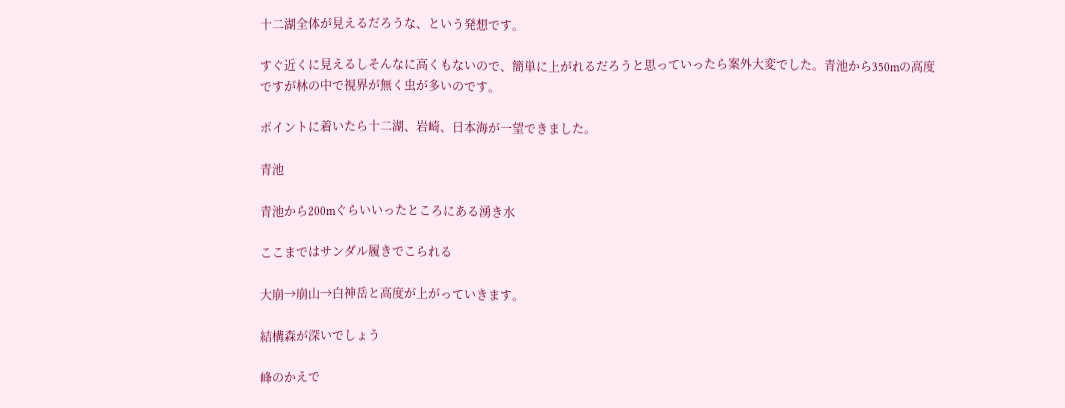十二湖全体が見えるだろうな、という発想です。

すぐ近くに見えるしそんなに高くもないので、簡単に上がれるだろうと思っていったら案外大変でした。青池から350mの高度ですが林の中で視界が無く虫が多いのです。

ポイントに着いたら十二湖、岩崎、日本海が一望できました。

青池

青池から200mぐらいいったところにある湧き水

ここまではサンダル履きでこられる

大崩→崩山→白神岳と高度が上がっていきます。

結構森が深いでしょう

峰のかえで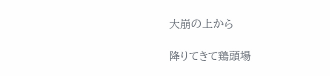大崩の上から

降りてきて鶏頭場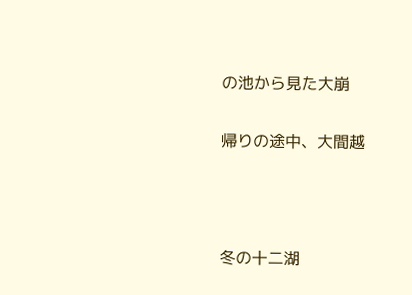の池から見た大崩

帰りの途中、大間越



冬の十二湖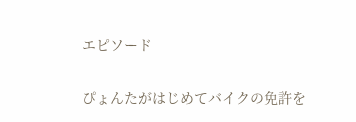エピソード

ぴょんたがはじめてバイクの免許を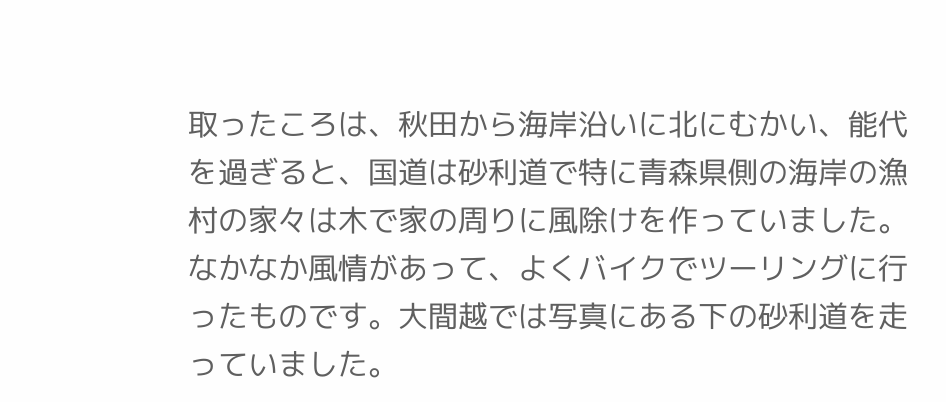取ったころは、秋田から海岸沿いに北にむかい、能代を過ぎると、国道は砂利道で特に青森県側の海岸の漁村の家々は木で家の周りに風除けを作っていました。なかなか風情があって、よくバイクでツーリングに行ったものです。大間越では写真にある下の砂利道を走っていました。